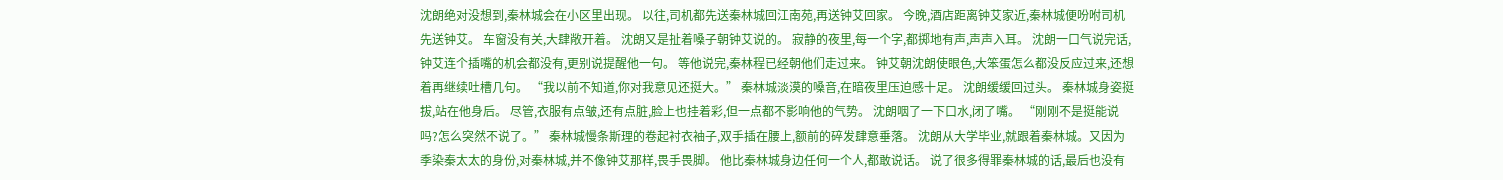沈朗绝对没想到,秦林城会在小区里出现。 以往,司机都先送秦林城回江南苑,再送钟艾回家。 今晚,酒店距离钟艾家近,秦林城便吩咐司机先送钟艾。 车窗没有关,大肆敞开着。 沈朗又是扯着嗓子朝钟艾说的。 寂静的夜里,每一个字,都掷地有声,声声入耳。 沈朗一口气说完话,钟艾连个插嘴的机会都没有,更别说提醒他一句。 等他说完,秦林程已经朝他们走过来。 钟艾朝沈朗使眼色,大笨蛋怎么都没反应过来,还想着再继续吐槽几句。 “我以前不知道,你对我意见还挺大。” 秦林城淡漠的嗓音,在暗夜里压迫感十足。 沈朗缓缓回过头。 秦林城身姿挺拔,站在他身后。 尽管,衣服有点皱,还有点脏,脸上也挂着彩,但一点都不影响他的气势。 沈朗咽了一下口水,闭了嘴。 “刚刚不是挺能说吗?怎么突然不说了。” 秦林城慢条斯理的卷起衬衣袖子,双手插在腰上,额前的碎发肆意垂落。 沈朗从大学毕业,就跟着秦林城。又因为季染秦太太的身份,对秦林城,并不像钟艾那样,畏手畏脚。 他比秦林城身边任何一个人,都敢说话。 说了很多得罪秦林城的话,最后也没有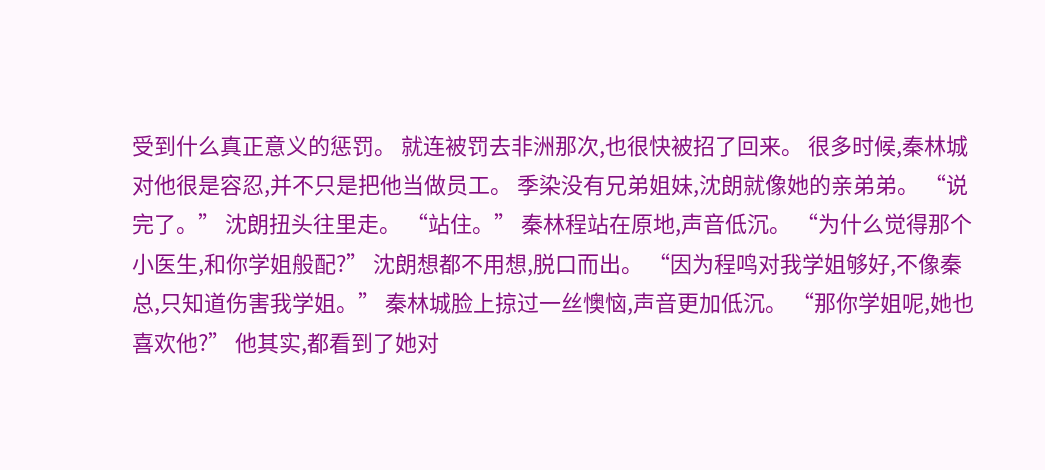受到什么真正意义的惩罚。 就连被罚去非洲那次,也很快被招了回来。 很多时候,秦林城对他很是容忍,并不只是把他当做员工。 季染没有兄弟姐妹,沈朗就像她的亲弟弟。 “说完了。” 沈朗扭头往里走。 “站住。” 秦林程站在原地,声音低沉。 “为什么觉得那个小医生,和你学姐般配?” 沈朗想都不用想,脱口而出。 “因为程鸣对我学姐够好,不像秦总,只知道伤害我学姐。” 秦林城脸上掠过一丝懊恼,声音更加低沉。 “那你学姐呢,她也喜欢他?” 他其实,都看到了她对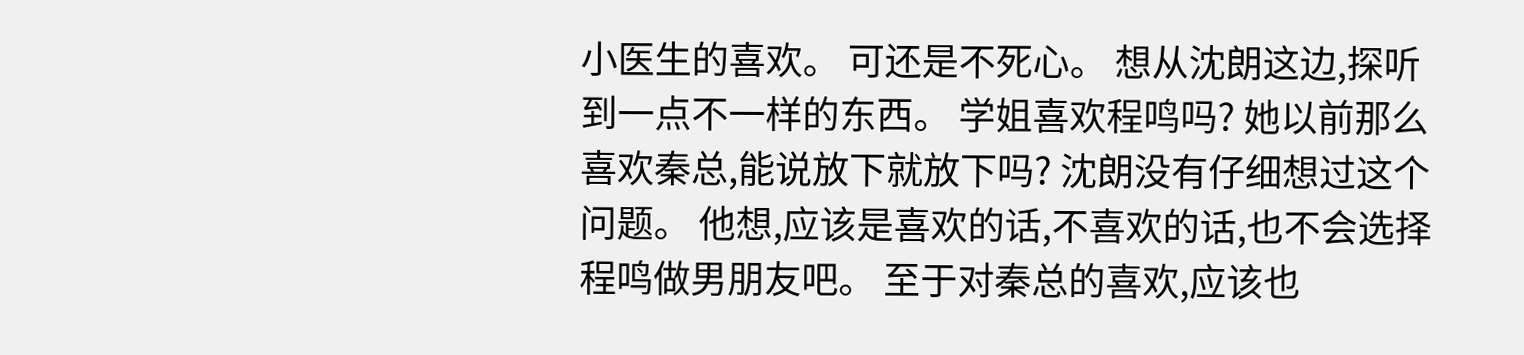小医生的喜欢。 可还是不死心。 想从沈朗这边,探听到一点不一样的东西。 学姐喜欢程鸣吗? 她以前那么喜欢秦总,能说放下就放下吗? 沈朗没有仔细想过这个问题。 他想,应该是喜欢的话,不喜欢的话,也不会选择程鸣做男朋友吧。 至于对秦总的喜欢,应该也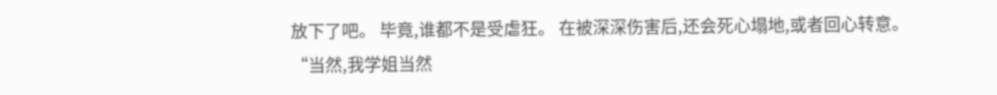放下了吧。 毕竟,谁都不是受虐狂。 在被深深伤害后,还会死心塌地,或者回心转意。 “当然,我学姐当然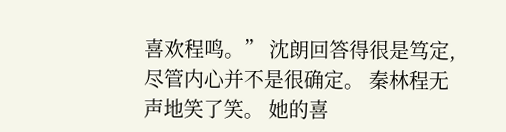喜欢程鸣。” 沈朗回答得很是笃定,尽管内心并不是很确定。 秦林程无声地笑了笑。 她的喜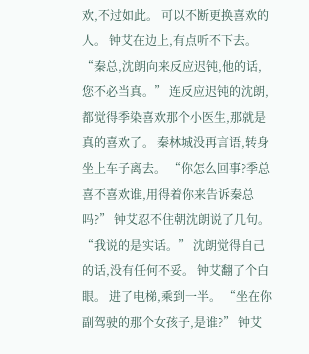欢,不过如此。 可以不断更换喜欢的人。 钟艾在边上,有点听不下去。 “秦总,沈朗向来反应迟钝,他的话,您不必当真。” 连反应迟钝的沈朗,都觉得季染喜欢那个小医生,那就是真的喜欢了。 秦林城没再言语,转身坐上车子离去。 “你怎么回事?季总喜不喜欢谁,用得着你来告诉秦总吗?” 钟艾忍不住朝沈朗说了几句。 “我说的是实话。” 沈朗觉得自己的话,没有任何不妥。 钟艾翻了个白眼。 进了电梯,乘到一半。 “坐在你副驾驶的那个女孩子,是谁?” 钟艾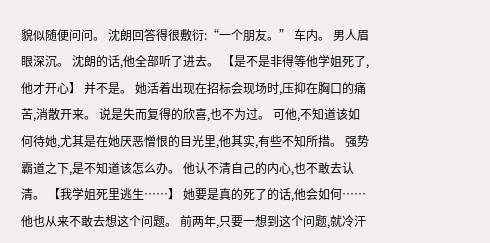貌似随便问问。 沈朗回答得很敷衍:“一个朋友。” 车内。 男人眉眼深沉。 沈朗的话,他全部听了进去。 【是不是非得等他学姐死了,他才开心】 并不是。 她活着出现在招标会现场时,压抑在胸口的痛苦,消散开来。 说是失而复得的欣喜,也不为过。 可他,不知道该如何待她,尤其是在她厌恶憎恨的目光里,他其实,有些不知所措。 强势霸道之下,是不知道该怎么办。 他认不清自己的内心,也不敢去认清。 【我学姐死里逃生……】 她要是真的死了的话,他会如何…… 他也从来不敢去想这个问题。 前两年,只要一想到这个问题,就冷汗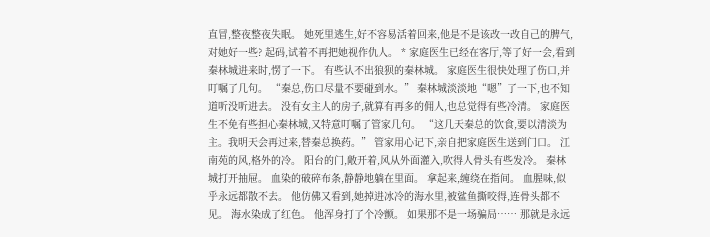直冒,整夜整夜失眠。 她死里逃生,好不容易活着回来,他是不是该改一改自己的脾气,对她好一些? 起码,试着不再把她视作仇人。 * 家庭医生已经在客厅,等了好一会,看到秦林城进来时,愣了一下。 有些认不出狼狈的秦林城。 家庭医生很快处理了伤口,并叮嘱了几句。 “秦总,伤口尽量不要碰到水。” 秦林城淡淡地“嗯”了一下,也不知道听没听进去。 没有女主人的房子,就算有再多的佣人,也总觉得有些冷清。 家庭医生不免有些担心秦林城,又特意叮嘱了管家几句。 “这几天秦总的饮食,要以清淡为主。我明天会再过来,替秦总换药。” 管家用心记下,亲自把家庭医生送到门口。 江南苑的风,格外的冷。 阳台的门,敞开着,风从外面灌入,吹得人骨头有些发冷。 秦林城打开抽屉。 血染的破碎布条,静静地躺在里面。 拿起来,缠绕在指间。 血腥味,似乎永远都散不去。 他仿佛又看到,她掉进冰冷的海水里,被鲨鱼撕咬得,连骨头都不见。 海水染成了红色。 他浑身打了个冷颤。 如果那不是一场骗局…… 那就是永远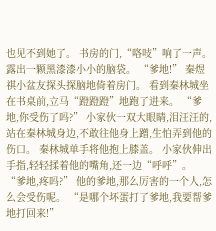也见不到她了。 书房的门,“咯吱”响了一声。 露出一颗黑漆漆小小的脑袋。 “爹地!” 秦煜祺小盆友探头探脑地倚着房门。 看到秦林城坐在书桌前,立马“蹬蹬蹬”地跑了进来。 “爹地,你受伤了吗?” 小家伙一双大眼睛,泪汪汪的,站在秦林城身边,不敢往他身上蹭,生怕弄到他的伤口。 秦林城单手将他抱上膝盖。 小家伙伸出手指,轻轻揉着他的嘴角,还一边“呼呼”。 “爹地,疼吗?” 他的爹地,那么厉害的一个人,怎么会受伤呢。 “是哪个坏蛋打了爹地,我要帮爹地打回来!”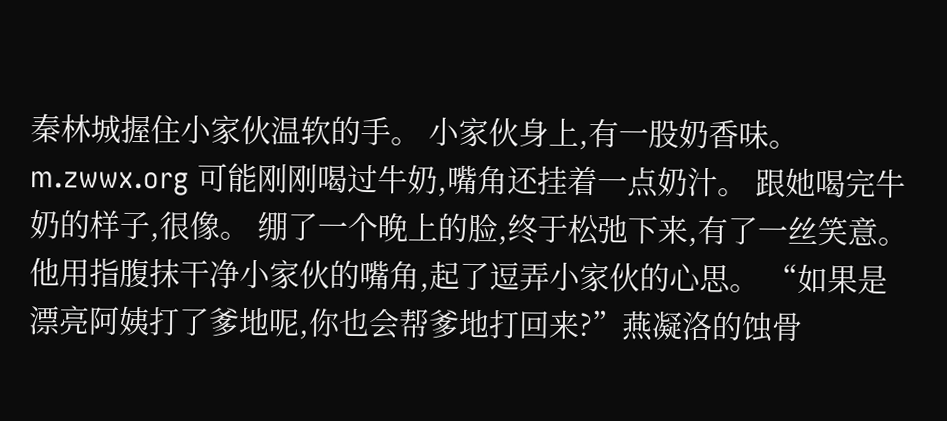秦林城握住小家伙温软的手。 小家伙身上,有一股奶香味。m.zwwx.org 可能刚刚喝过牛奶,嘴角还挂着一点奶汁。 跟她喝完牛奶的样子,很像。 绷了一个晚上的脸,终于松弛下来,有了一丝笑意。 他用指腹抹干净小家伙的嘴角,起了逗弄小家伙的心思。 “如果是漂亮阿姨打了爹地呢,你也会帮爹地打回来?”燕凝洛的蚀骨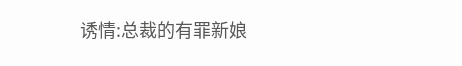诱情:总裁的有罪新娘